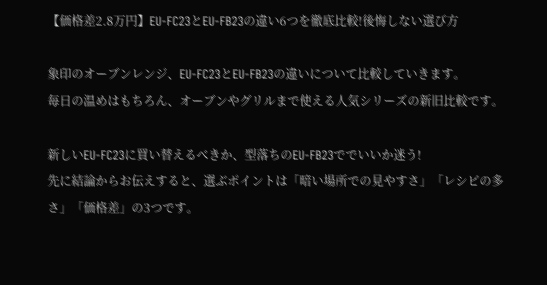【価格差2.8万円】EU-FC23とEU-FB23の違い6つを徹底比較!後悔しない選び方

象印のオーブンレンジ、EU-FC23とEU-FB23の違いについて比較していきます。
毎日の温めはもちろん、オーブンやグリルまで使える人気シリーズの新旧比較です。

新しいEU-FC23に買い替えるべきか、型落ちのEU-FB23ででいいか迷う!
先に結論からお伝えすると、選ぶポイントは「暗い場所での見やすさ」「レシピの多さ」「価格差」の3つです。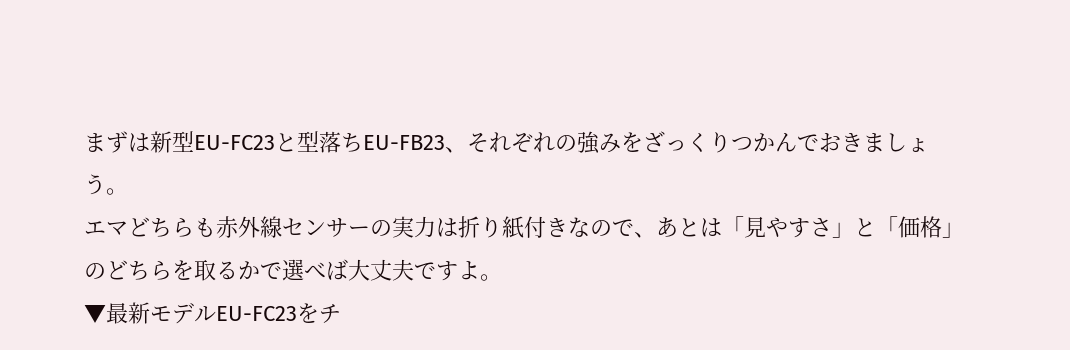まずは新型EU-FC23と型落ちEU-FB23、それぞれの強みをざっくりつかんでおきましょう。
エマどちらも赤外線センサーの実力は折り紙付きなので、あとは「見やすさ」と「価格」のどちらを取るかで選べば大丈夫ですよ。
▼最新モデルEU-FC23をチ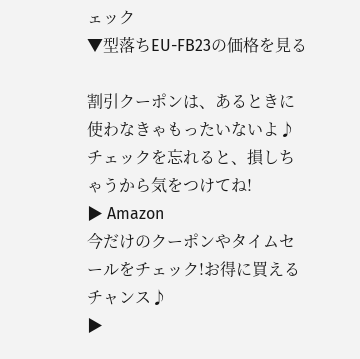ェック
▼型落ちEU-FB23の価格を見る

割引クーポンは、あるときに使わなきゃもったいないよ♪
チェックを忘れると、損しちゃうから気をつけてね!
▶ Amazon
今だけのクーポンやタイムセールをチェック!お得に買えるチャンス♪
▶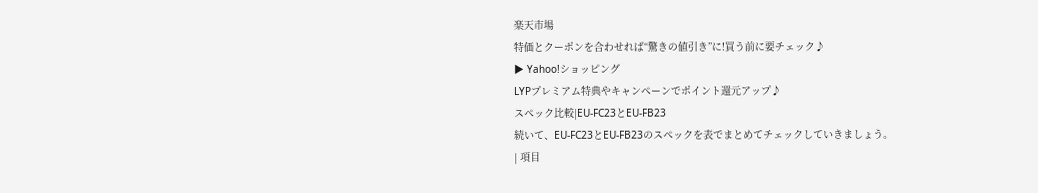楽天市場
特価とクーポンを合わせれば“驚きの値引き”に!買う前に要チェック♪
▶ Yahoo!ショッピング
LYPプレミアム特典やキャンペーンでポイント還元アップ♪
スペック比較|EU-FC23とEU-FB23
続いて、EU-FC23とEU-FB23のスペックを表でまとめてチェックしていきましょう。
| 項目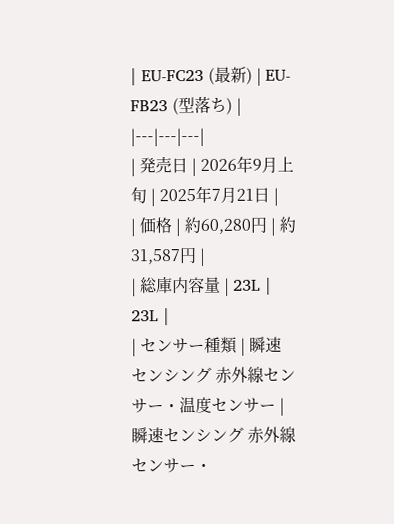| EU-FC23 (最新) | EU-FB23 (型落ち) |
|---|---|---|
| 発売日 | 2026年9月上旬 | 2025年7月21日 |
| 価格 | 約60,280円 | 約31,587円 |
| 総庫内容量 | 23L | 23L |
| センサー種類 | 瞬速センシング 赤外線センサー・温度センサー | 瞬速センシング 赤外線センサー・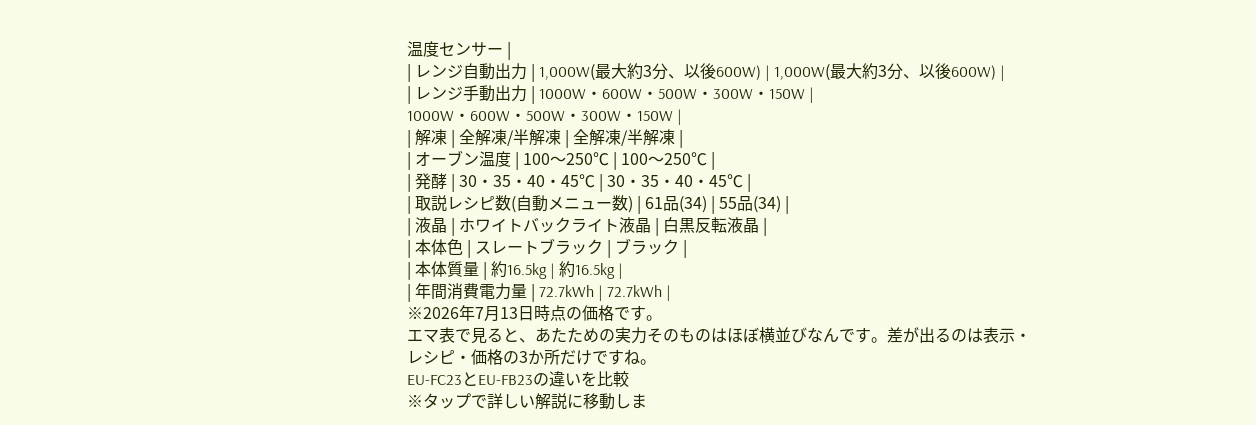温度センサー |
| レンジ自動出力 | 1,000W(最大約3分、以後600W) | 1,000W(最大約3分、以後600W) |
| レンジ手動出力 | 1000W・600W・500W・300W・150W | 1000W・600W・500W・300W・150W |
| 解凍 | 全解凍/半解凍 | 全解凍/半解凍 |
| オーブン温度 | 100〜250℃ | 100〜250℃ |
| 発酵 | 30・35・40・45℃ | 30・35・40・45℃ |
| 取説レシピ数(自動メニュー数) | 61品(34) | 55品(34) |
| 液晶 | ホワイトバックライト液晶 | 白黒反転液晶 |
| 本体色 | スレートブラック | ブラック |
| 本体質量 | 約16.5kg | 約16.5kg |
| 年間消費電力量 | 72.7kWh | 72.7kWh |
※2026年7月13日時点の価格です。
エマ表で見ると、あたための実力そのものはほぼ横並びなんです。差が出るのは表示・レシピ・価格の3か所だけですね。
EU-FC23とEU-FB23の違いを比較
※タップで詳しい解説に移動しま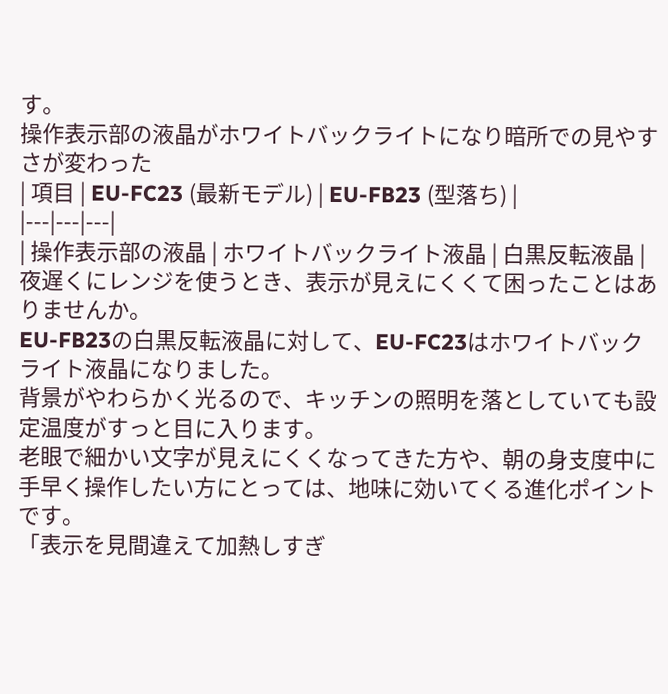す。
操作表示部の液晶がホワイトバックライトになり暗所での見やすさが変わった
| 項目 | EU-FC23 (最新モデル) | EU-FB23 (型落ち) |
|---|---|---|
| 操作表示部の液晶 | ホワイトバックライト液晶 | 白黒反転液晶 |
夜遅くにレンジを使うとき、表示が見えにくくて困ったことはありませんか。
EU-FB23の白黒反転液晶に対して、EU-FC23はホワイトバックライト液晶になりました。
背景がやわらかく光るので、キッチンの照明を落としていても設定温度がすっと目に入ります。
老眼で細かい文字が見えにくくなってきた方や、朝の身支度中に手早く操作したい方にとっては、地味に効いてくる進化ポイントです。
「表示を見間違えて加熱しすぎ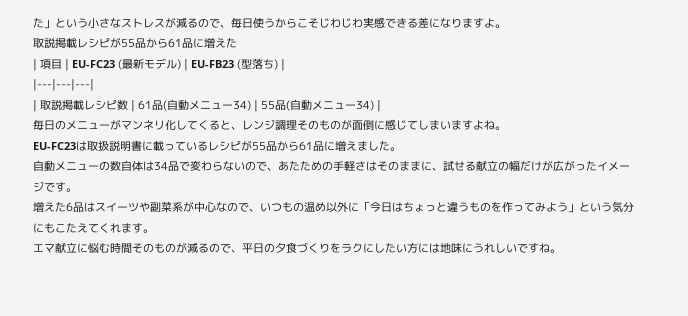た」という小さなストレスが減るので、毎日使うからこそじわじわ実感できる差になりますよ。
取説掲載レシピが55品から61品に増えた
| 項目 | EU-FC23 (最新モデル) | EU-FB23 (型落ち) |
|---|---|---|
| 取説掲載レシピ数 | 61品(自動メニュー34) | 55品(自動メニュー34) |
毎日のメニューがマンネリ化してくると、レンジ調理そのものが面倒に感じてしまいますよね。
EU-FC23は取扱説明書に載っているレシピが55品から61品に増えました。
自動メニューの数自体は34品で変わらないので、あたための手軽さはそのままに、試せる献立の幅だけが広がったイメージです。
増えた6品はスイーツや副菜系が中心なので、いつもの温め以外に「今日はちょっと違うものを作ってみよう」という気分にもこたえてくれます。
エマ献立に悩む時間そのものが減るので、平日の夕食づくりをラクにしたい方には地味にうれしいですね。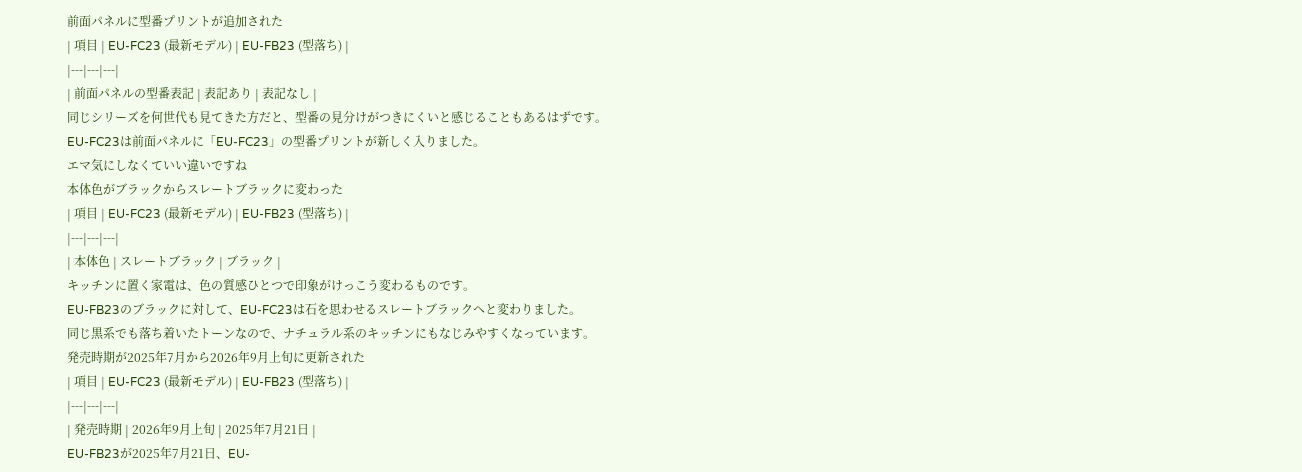前面パネルに型番プリントが追加された
| 項目 | EU-FC23 (最新モデル) | EU-FB23 (型落ち) |
|---|---|---|
| 前面パネルの型番表記 | 表記あり | 表記なし |
同じシリーズを何世代も見てきた方だと、型番の見分けがつきにくいと感じることもあるはずです。
EU-FC23は前面パネルに「EU-FC23」の型番プリントが新しく入りました。
エマ気にしなくていい違いですね
本体色がブラックからスレートブラックに変わった
| 項目 | EU-FC23 (最新モデル) | EU-FB23 (型落ち) |
|---|---|---|
| 本体色 | スレートブラック | ブラック |
キッチンに置く家電は、色の質感ひとつで印象がけっこう変わるものです。
EU-FB23のブラックに対して、EU-FC23は石を思わせるスレートブラックへと変わりました。
同じ黒系でも落ち着いたトーンなので、ナチュラル系のキッチンにもなじみやすくなっています。
発売時期が2025年7月から2026年9月上旬に更新された
| 項目 | EU-FC23 (最新モデル) | EU-FB23 (型落ち) |
|---|---|---|
| 発売時期 | 2026年9月上旬 | 2025年7月21日 |
EU-FB23が2025年7月21日、EU-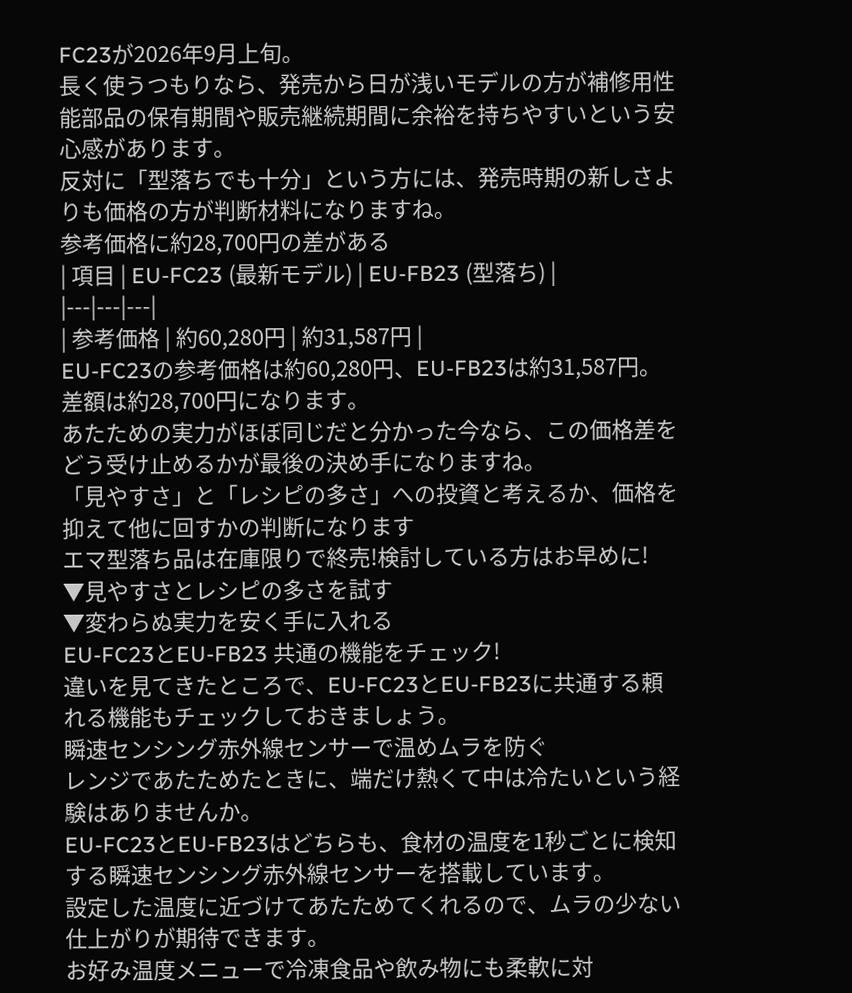FC23が2026年9月上旬。
長く使うつもりなら、発売から日が浅いモデルの方が補修用性能部品の保有期間や販売継続期間に余裕を持ちやすいという安心感があります。
反対に「型落ちでも十分」という方には、発売時期の新しさよりも価格の方が判断材料になりますね。
参考価格に約28,700円の差がある
| 項目 | EU-FC23 (最新モデル) | EU-FB23 (型落ち) |
|---|---|---|
| 参考価格 | 約60,280円 | 約31,587円 |
EU-FC23の参考価格は約60,280円、EU-FB23は約31,587円。差額は約28,700円になります。
あたための実力がほぼ同じだと分かった今なら、この価格差をどう受け止めるかが最後の決め手になりますね。
「見やすさ」と「レシピの多さ」への投資と考えるか、価格を抑えて他に回すかの判断になります
エマ型落ち品は在庫限りで終売!検討している方はお早めに!
▼見やすさとレシピの多さを試す
▼変わらぬ実力を安く手に入れる
EU-FC23とEU-FB23 共通の機能をチェック!
違いを見てきたところで、EU-FC23とEU-FB23に共通する頼れる機能もチェックしておきましょう。
瞬速センシング赤外線センサーで温めムラを防ぐ
レンジであたためたときに、端だけ熱くて中は冷たいという経験はありませんか。
EU-FC23とEU-FB23はどちらも、食材の温度を1秒ごとに検知する瞬速センシング赤外線センサーを搭載しています。
設定した温度に近づけてあたためてくれるので、ムラの少ない仕上がりが期待できます。
お好み温度メニューで冷凍食品や飲み物にも柔軟に対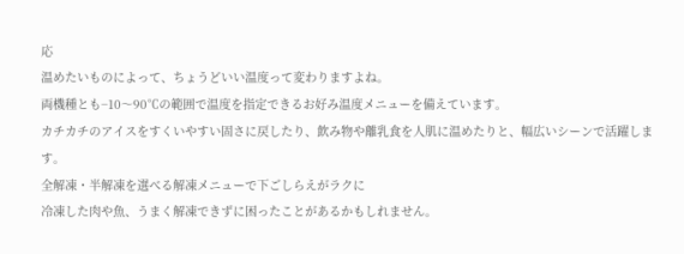応
温めたいものによって、ちょうどいい温度って変わりますよね。
両機種とも−10〜90℃の範囲で温度を指定できるお好み温度メニューを備えています。
カチカチのアイスをすくいやすい固さに戻したり、飲み物や離乳食を人肌に温めたりと、幅広いシーンで活躍します。
全解凍・半解凍を選べる解凍メニューで下ごしらえがラクに
冷凍した肉や魚、うまく解凍できずに困ったことがあるかもしれません。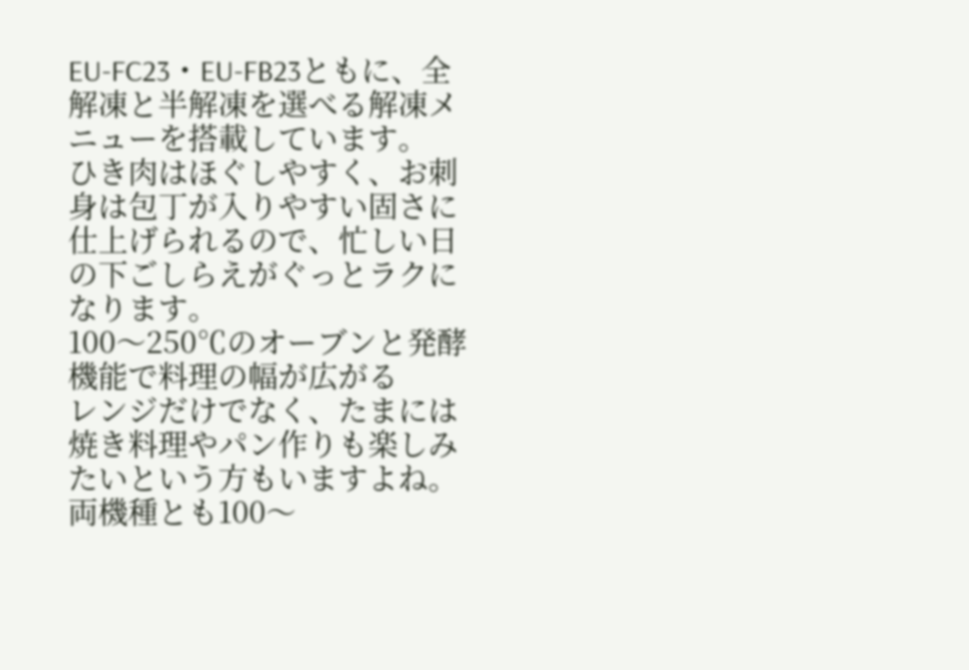EU-FC23・EU-FB23ともに、全解凍と半解凍を選べる解凍メニューを搭載しています。
ひき肉はほぐしやすく、お刺身は包丁が入りやすい固さに仕上げられるので、忙しい日の下ごしらえがぐっとラクになります。
100〜250℃のオーブンと発酵機能で料理の幅が広がる
レンジだけでなく、たまには焼き料理やパン作りも楽しみたいという方もいますよね。
両機種とも100〜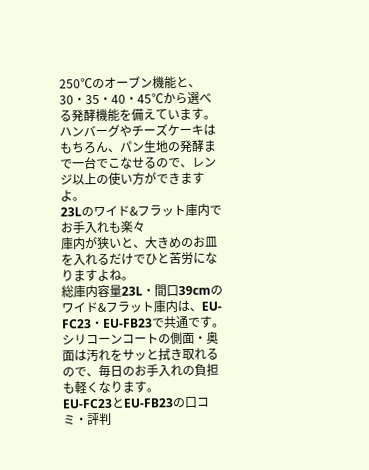250℃のオーブン機能と、30・35・40・45℃から選べる発酵機能を備えています。
ハンバーグやチーズケーキはもちろん、パン生地の発酵まで一台でこなせるので、レンジ以上の使い方ができますよ。
23Lのワイド&フラット庫内でお手入れも楽々
庫内が狭いと、大きめのお皿を入れるだけでひと苦労になりますよね。
総庫内容量23L・間口39cmのワイド&フラット庫内は、EU-FC23・EU-FB23で共通です。
シリコーンコートの側面・奥面は汚れをサッと拭き取れるので、毎日のお手入れの負担も軽くなります。
EU-FC23とEU-FB23の口コミ・評判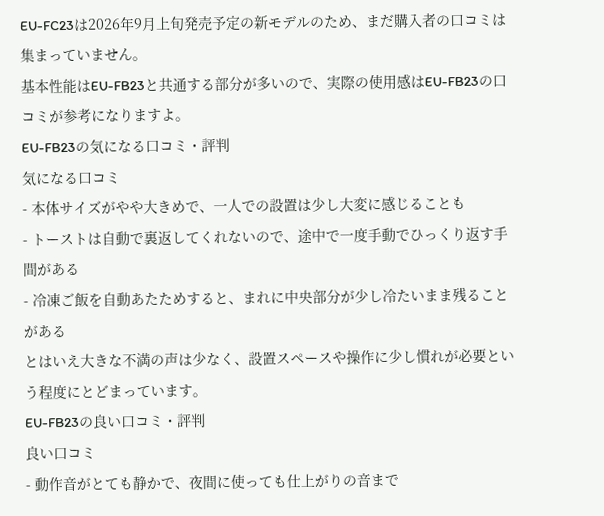EU-FC23は2026年9月上旬発売予定の新モデルのため、まだ購入者の口コミは集まっていません。
基本性能はEU-FB23と共通する部分が多いので、実際の使用感はEU-FB23の口コミが参考になりますよ。
EU-FB23の気になる口コミ・評判
気になる口コミ
- 本体サイズがやや大きめで、一人での設置は少し大変に感じることも
- トーストは自動で裏返してくれないので、途中で一度手動でひっくり返す手間がある
- 冷凍ご飯を自動あたためすると、まれに中央部分が少し冷たいまま残ることがある
とはいえ大きな不満の声は少なく、設置スペースや操作に少し慣れが必要という程度にとどまっています。
EU-FB23の良い口コミ・評判
良い口コミ
- 動作音がとても静かで、夜間に使っても仕上がりの音まで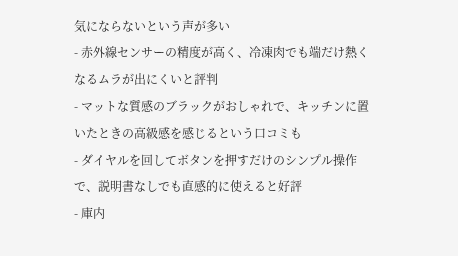気にならないという声が多い
- 赤外線センサーの精度が高く、冷凍肉でも端だけ熱くなるムラが出にくいと評判
- マットな質感のブラックがおしゃれで、キッチンに置いたときの高級感を感じるという口コミも
- ダイヤルを回してボタンを押すだけのシンプル操作で、説明書なしでも直感的に使えると好評
- 庫内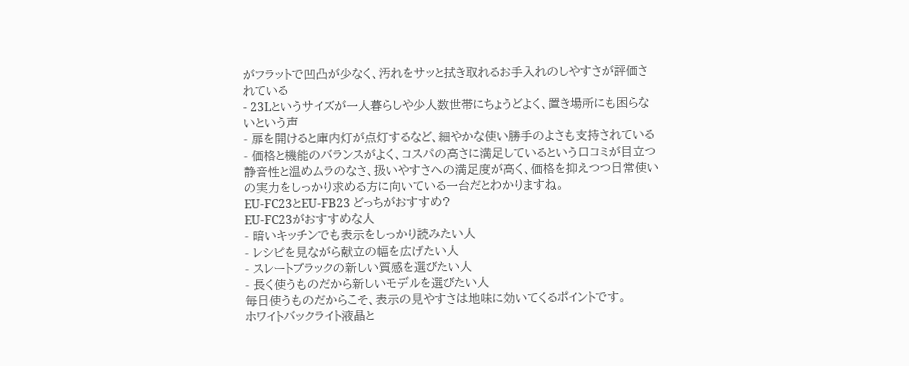がフラットで凹凸が少なく、汚れをサッと拭き取れるお手入れのしやすさが評価されている
- 23Lというサイズが一人暮らしや少人数世帯にちょうどよく、置き場所にも困らないという声
- 扉を開けると庫内灯が点灯するなど、細やかな使い勝手のよさも支持されている
- 価格と機能のバランスがよく、コスパの高さに満足しているという口コミが目立つ
静音性と温めムラのなさ、扱いやすさへの満足度が高く、価格を抑えつつ日常使いの実力をしっかり求める方に向いている一台だとわかりますね。
EU-FC23とEU-FB23 どっちがおすすめ?
EU-FC23がおすすめな人
- 暗いキッチンでも表示をしっかり読みたい人
- レシピを見ながら献立の幅を広げたい人
- スレートブラックの新しい質感を選びたい人
- 長く使うものだから新しいモデルを選びたい人
毎日使うものだからこそ、表示の見やすさは地味に効いてくるポイントです。
ホワイトバックライト液晶と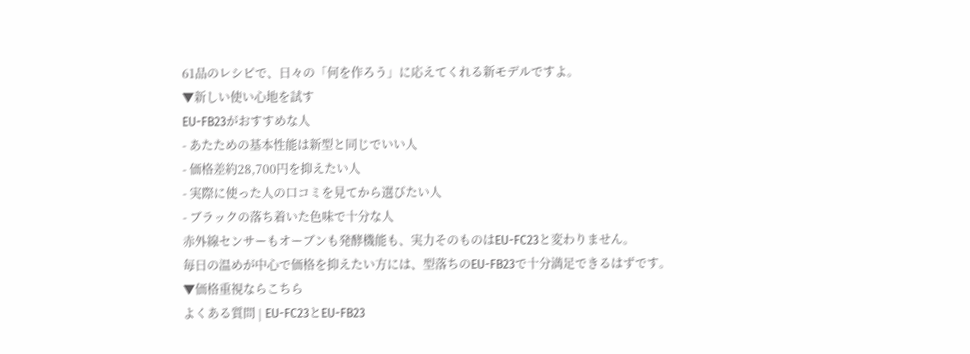61品のレシピで、日々の「何を作ろう」に応えてくれる新モデルですよ。
▼新しい使い心地を試す
EU-FB23がおすすめな人
- あたための基本性能は新型と同じでいい人
- 価格差約28,700円を抑えたい人
- 実際に使った人の口コミを見てから選びたい人
- ブラックの落ち着いた色味で十分な人
赤外線センサーもオーブンも発酵機能も、実力そのものはEU-FC23と変わりません。
毎日の温めが中心で価格を抑えたい方には、型落ちのEU-FB23で十分満足できるはずです。
▼価格重視ならこちら
よくある質問 | EU-FC23とEU-FB23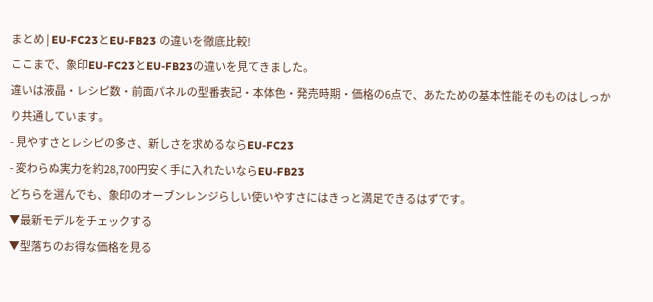まとめ | EU-FC23とEU-FB23 の違いを徹底比較!
ここまで、象印EU-FC23とEU-FB23の違いを見てきました。
違いは液晶・レシピ数・前面パネルの型番表記・本体色・発売時期・価格の6点で、あたための基本性能そのものはしっかり共通しています。
- 見やすさとレシピの多さ、新しさを求めるならEU-FC23
- 変わらぬ実力を約28,700円安く手に入れたいならEU-FB23
どちらを選んでも、象印のオーブンレンジらしい使いやすさにはきっと満足できるはずです。
▼最新モデルをチェックする
▼型落ちのお得な価格を見る